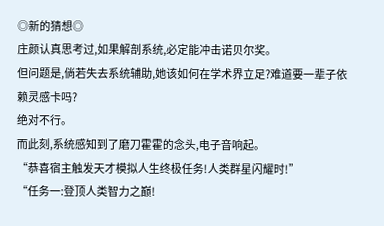◎新的猜想◎
庄颜认真思考过,如果解剖系统,必定能冲击诺贝尔奖。
但问题是,倘若失去系统辅助,她该如何在学术界立足?难道要一辈子依赖灵感卡吗?
绝对不行。
而此刻,系统感知到了磨刀霍霍的念头,电子音响起。
“恭喜宿主触发天才模拟人生终极任务!人类群星闪耀时!”
“任务一:登顶人类智力之巅!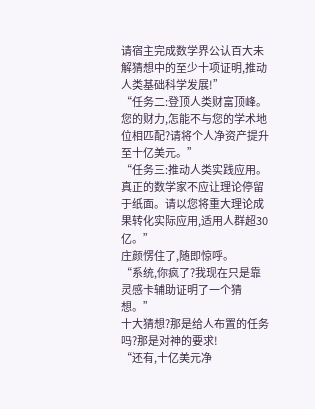请宿主完成数学界公认百大未解猜想中的至少十项证明,推动人类基础科学发展!”
“任务二:登顶人类财富顶峰。您的财力,怎能不与您的学术地位相匹配?请将个人净资产提升至十亿美元。”
“任务三:推动人类实践应用。真正的数学家不应让理论停留于纸面。请以您将重大理论成果转化实际应用,适用人群超30亿。”
庄颜愣住了,随即惊呼。
“系统,你疯了?我现在只是靠灵感卡辅助证明了一个猜想。”
十大猜想?那是给人布置的任务吗?那是对神的要求!
“还有,十亿美元净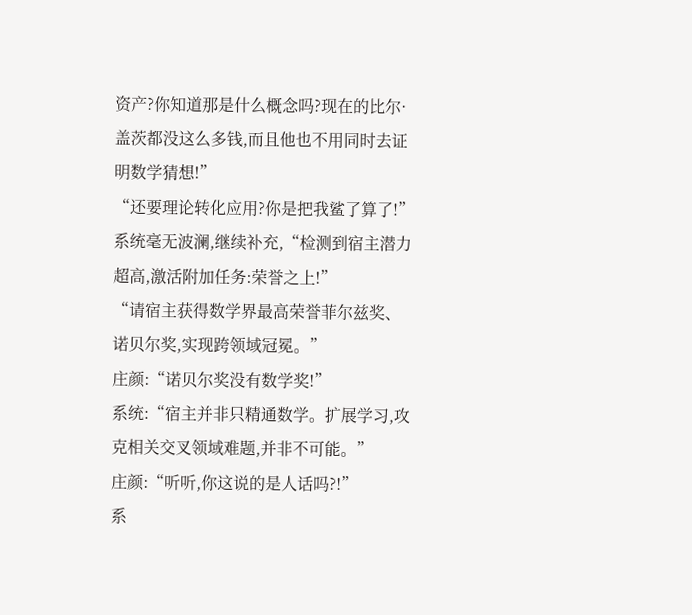资产?你知道那是什么概念吗?现在的比尔·盖茨都没这么多钱,而且他也不用同时去证明数学猜想!”
“还要理论转化应用?你是把我鲨了算了!”
系统毫无波澜,继续补充,“检测到宿主潜力超高,激活附加任务:荣誉之上!”
“请宿主获得数学界最高荣誉菲尔兹奖、诺贝尔奖,实现跨领域冠冕。”
庄颜:“诺贝尔奖没有数学奖!”
系统:“宿主并非只精通数学。扩展学习,攻克相关交叉领域难题,并非不可能。”
庄颜:“听听,你这说的是人话吗?!”
系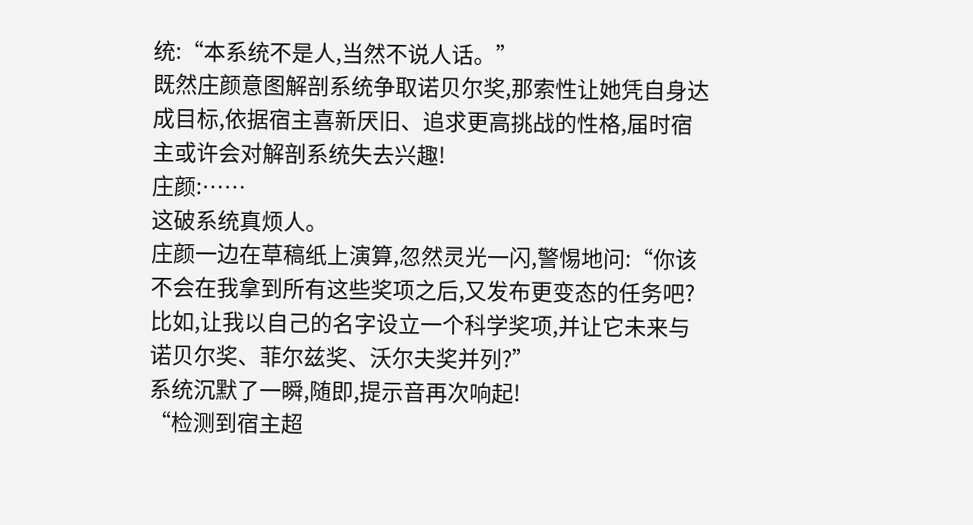统:“本系统不是人,当然不说人话。”
既然庄颜意图解剖系统争取诺贝尔奖,那索性让她凭自身达成目标,依据宿主喜新厌旧、追求更高挑战的性格,届时宿主或许会对解剖系统失去兴趣!
庄颜:……
这破系统真烦人。
庄颜一边在草稿纸上演算,忽然灵光一闪,警惕地问:“你该不会在我拿到所有这些奖项之后,又发布更变态的任务吧?比如,让我以自己的名字设立一个科学奖项,并让它未来与诺贝尔奖、菲尔兹奖、沃尔夫奖并列?”
系统沉默了一瞬,随即,提示音再次响起!
“检测到宿主超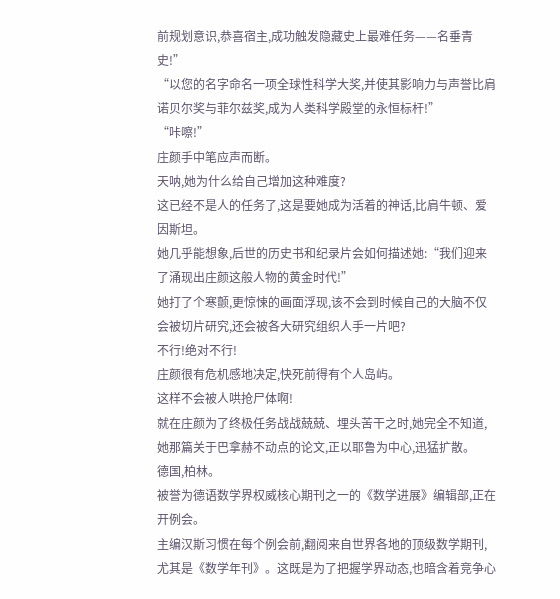前规划意识,恭喜宿主,成功触发隐藏史上最难任务——名垂青史!”
“以您的名字命名一项全球性科学大奖,并使其影响力与声誉比肩诺贝尔奖与菲尔兹奖,成为人类科学殿堂的永恒标杆!”
“咔嚓!”
庄颜手中笔应声而断。
天呐,她为什么给自己增加这种难度?
这已经不是人的任务了,这是要她成为活着的神话,比肩牛顿、爱因斯坦。
她几乎能想象,后世的历史书和纪录片会如何描述她:“我们迎来了涌现出庄颜这般人物的黄金时代!”
她打了个寒颤,更惊悚的画面浮现,该不会到时候自己的大脑不仅会被切片研究,还会被各大研究组织人手一片吧?
不行!绝对不行!
庄颜很有危机感地决定,快死前得有个人岛屿。
这样不会被人哄抢尸体啊!
就在庄颜为了终极任务战战兢兢、埋头苦干之时,她完全不知道,她那篇关于巴拿赫不动点的论文,正以耶鲁为中心,迅猛扩散。
德国,柏林。
被誉为德语数学界权威核心期刊之一的《数学进展》编辑部,正在开例会。
主编汉斯习惯在每个例会前,翻阅来自世界各地的顶级数学期刊,尤其是《数学年刊》。这既是为了把握学界动态,也暗含着竞争心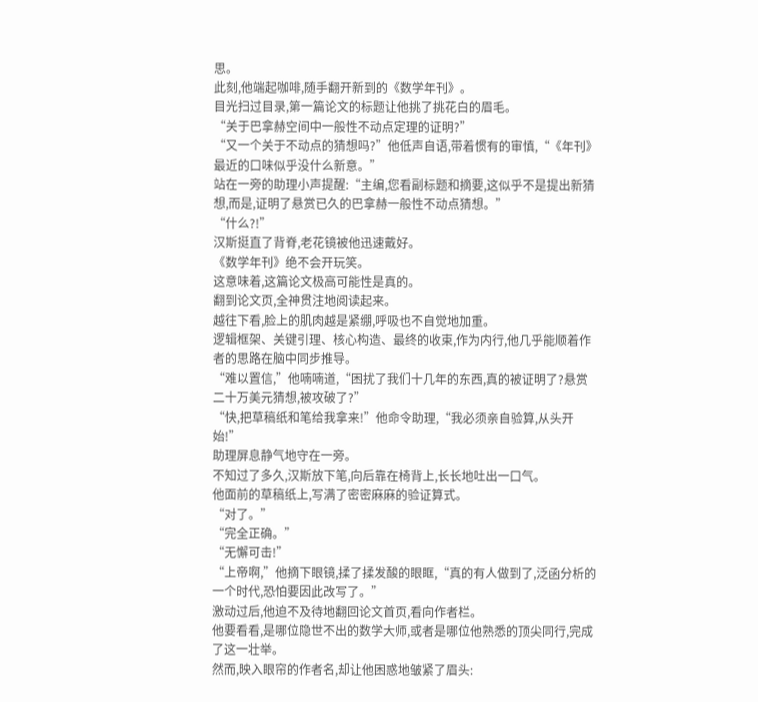思。
此刻,他端起咖啡,随手翻开新到的《数学年刊》。
目光扫过目录,第一篇论文的标题让他挑了挑花白的眉毛。
“关于巴拿赫空间中一般性不动点定理的证明?”
“又一个关于不动点的猜想吗?”他低声自语,带着惯有的审慎,“《年刊》最近的口味似乎没什么新意。”
站在一旁的助理小声提醒:“主编,您看副标题和摘要,这似乎不是提出新猜想,而是,证明了悬赏已久的巴拿赫一般性不动点猜想。”
“什么?!”
汉斯挺直了背脊,老花镜被他迅速戴好。
《数学年刊》绝不会开玩笑。
这意味着,这篇论文极高可能性是真的。
翻到论文页,全神贯注地阅读起来。
越往下看,脸上的肌肉越是紧绷,呼吸也不自觉地加重。
逻辑框架、关键引理、核心构造、最终的收束,作为内行,他几乎能顺着作者的思路在脑中同步推导。
“难以置信,”他喃喃道,“困扰了我们十几年的东西,真的被证明了?悬赏二十万美元猜想,被攻破了?”
“快,把草稿纸和笔给我拿来!”他命令助理,“我必须亲自验算,从头开始!”
助理屏息静气地守在一旁。
不知过了多久,汉斯放下笔,向后靠在椅背上,长长地吐出一口气。
他面前的草稿纸上,写满了密密麻麻的验证算式。
“对了。”
“完全正确。”
“无懈可击!”
“上帝啊,”他摘下眼镜,揉了揉发酸的眼眶,“真的有人做到了,泛函分析的一个时代,恐怕要因此改写了。”
激动过后,他迫不及待地翻回论文首页,看向作者栏。
他要看看,是哪位隐世不出的数学大师,或者是哪位他熟悉的顶尖同行,完成了这一壮举。
然而,映入眼帘的作者名,却让他困惑地皱紧了眉头: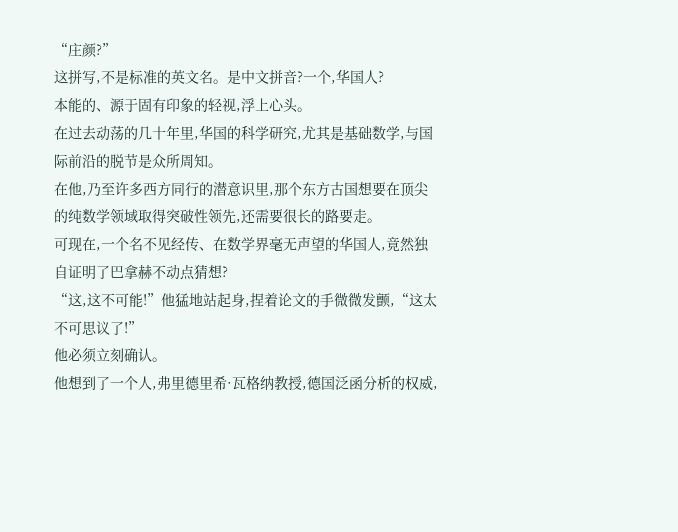“庄颜?”
这拼写,不是标准的英文名。是中文拼音?一个,华国人?
本能的、源于固有印象的轻视,浮上心头。
在过去动荡的几十年里,华国的科学研究,尤其是基础数学,与国际前沿的脱节是众所周知。
在他,乃至许多西方同行的潜意识里,那个东方古国想要在顶尖的纯数学领域取得突破性领先,还需要很长的路要走。
可现在,一个名不见经传、在数学界毫无声望的华国人,竟然独自证明了巴拿赫不动点猜想?
“这,这不可能!”他猛地站起身,捏着论文的手微微发颤,“这太不可思议了!”
他必须立刻确认。
他想到了一个人,弗里德里希·瓦格纳教授,德国泛函分析的权威,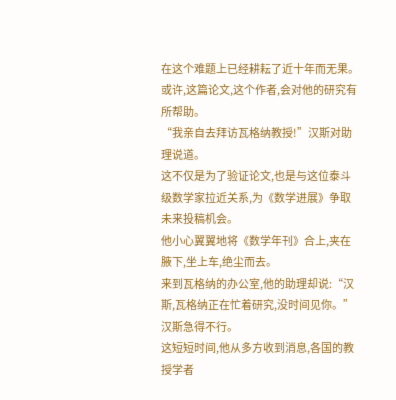在这个难题上已经耕耘了近十年而无果。
或许,这篇论文,这个作者,会对他的研究有所帮助。
“我亲自去拜访瓦格纳教授!”汉斯对助理说道。
这不仅是为了验证论文,也是与这位泰斗级数学家拉近关系,为《数学进展》争取未来投稿机会。
他小心翼翼地将《数学年刊》合上,夹在腋下,坐上车,绝尘而去。
来到瓦格纳的办公室,他的助理却说:“汉斯,瓦格纳正在忙着研究,没时间见你。”
汉斯急得不行。
这短短时间,他从多方收到消息,各国的教授学者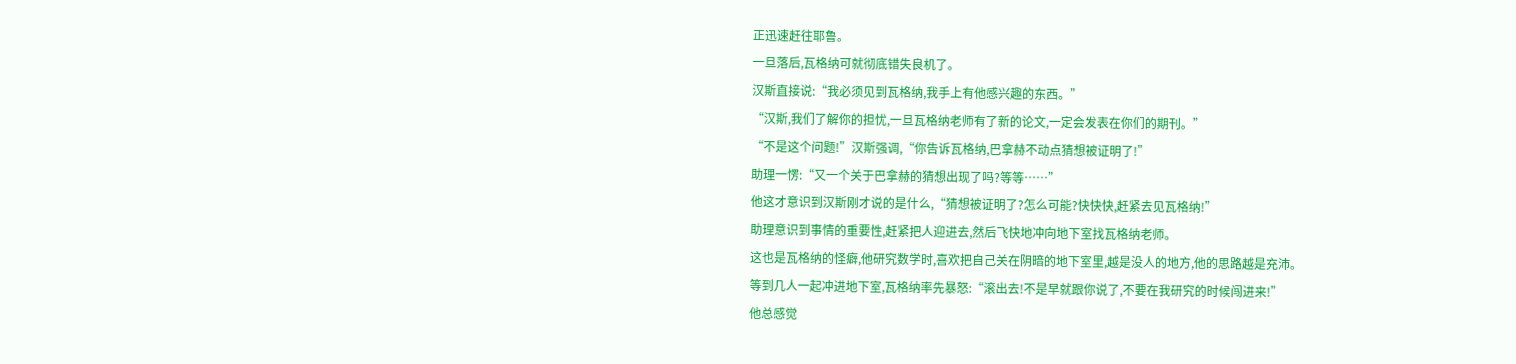正迅速赶往耶鲁。
一旦落后,瓦格纳可就彻底错失良机了。
汉斯直接说:“我必须见到瓦格纳,我手上有他感兴趣的东西。”
“汉斯,我们了解你的担忧,一旦瓦格纳老师有了新的论文,一定会发表在你们的期刊。”
“不是这个问题!”汉斯强调,“你告诉瓦格纳,巴拿赫不动点猜想被证明了!”
助理一愣:“又一个关于巴拿赫的猜想出现了吗?等等……”
他这才意识到汉斯刚才说的是什么,“猜想被证明了?怎么可能?快快快,赶紧去见瓦格纳!”
助理意识到事情的重要性,赶紧把人迎进去,然后飞快地冲向地下室找瓦格纳老师。
这也是瓦格纳的怪癖,他研究数学时,喜欢把自己关在阴暗的地下室里,越是没人的地方,他的思路越是充沛。
等到几人一起冲进地下室,瓦格纳率先暴怒:“滚出去!不是早就跟你说了,不要在我研究的时候闯进来!”
他总感觉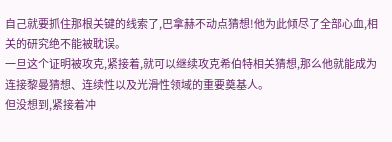自己就要抓住那根关键的线索了,巴拿赫不动点猜想!他为此倾尽了全部心血,相关的研究绝不能被耽误。
一旦这个证明被攻克,紧接着,就可以继续攻克希伯特相关猜想,那么他就能成为连接黎曼猜想、连续性以及光滑性领域的重要奠基人。
但没想到,紧接着冲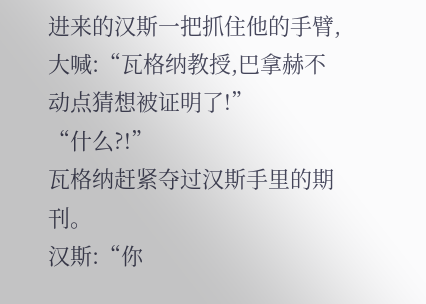进来的汉斯一把抓住他的手臂,大喊:“瓦格纳教授,巴拿赫不动点猜想被证明了!”
“什么?!”
瓦格纳赶紧夺过汉斯手里的期刊。
汉斯:“你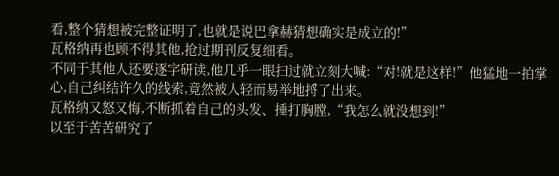看,整个猜想被完整证明了,也就是说巴拿赫猜想确实是成立的!”
瓦格纳再也顾不得其他,抢过期刊反复细看。
不同于其他人还要逐字研读,他几乎一眼扫过就立刻大喊:“对!就是这样!”他猛地一拍掌心,自己纠结许久的线索,竟然被人轻而易举地捋了出来。
瓦格纳又怒又悔,不断抓着自己的头发、捶打胸膛,“我怎么就没想到!”
以至于苦苦研究了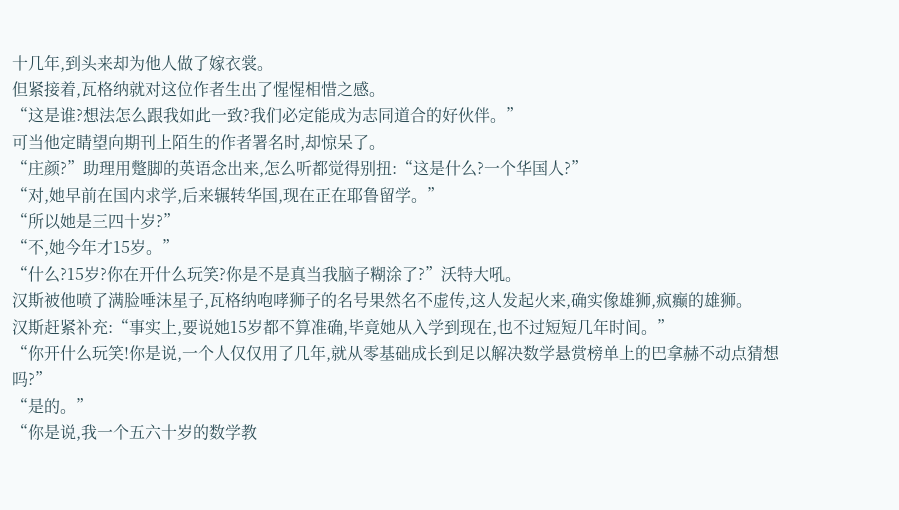十几年,到头来却为他人做了嫁衣裳。
但紧接着,瓦格纳就对这位作者生出了惺惺相惜之感。
“这是谁?想法怎么跟我如此一致?我们必定能成为志同道合的好伙伴。”
可当他定睛望向期刊上陌生的作者署名时,却惊呆了。
“庄颜?”助理用蹩脚的英语念出来,怎么听都觉得别扭:“这是什么?一个华国人?”
“对,她早前在国内求学,后来辗转华国,现在正在耶鲁留学。”
“所以她是三四十岁?”
“不,她今年才15岁。”
“什么?15岁?你在开什么玩笑?你是不是真当我脑子糊涂了?”沃特大吼。
汉斯被他喷了满脸唾沫星子,瓦格纳咆哮狮子的名号果然名不虚传,这人发起火来,确实像雄狮,疯癫的雄狮。
汉斯赶紧补充:“事实上,要说她15岁都不算准确,毕竟她从入学到现在,也不过短短几年时间。”
“你开什么玩笑!你是说,一个人仅仅用了几年,就从零基础成长到足以解决数学悬赏榜单上的巴拿赫不动点猜想吗?”
“是的。”
“你是说,我一个五六十岁的数学教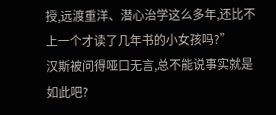授,远渡重洋、潜心治学这么多年,还比不上一个才读了几年书的小女孩吗?”
汉斯被问得哑口无言,总不能说事实就是如此吧?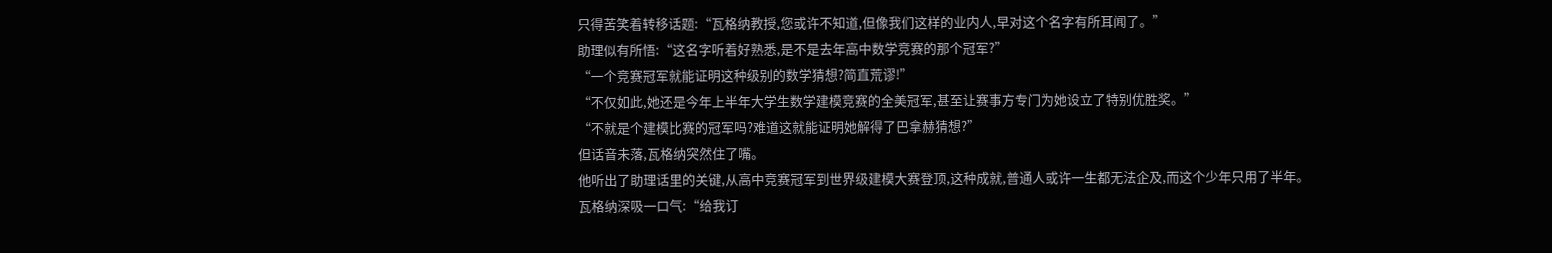只得苦笑着转移话题:“瓦格纳教授,您或许不知道,但像我们这样的业内人,早对这个名字有所耳闻了。”
助理似有所悟:“这名字听着好熟悉,是不是去年高中数学竞赛的那个冠军?”
“一个竞赛冠军就能证明这种级别的数学猜想?简直荒谬!”
“不仅如此,她还是今年上半年大学生数学建模竞赛的全美冠军,甚至让赛事方专门为她设立了特别优胜奖。”
“不就是个建模比赛的冠军吗?难道这就能证明她解得了巴拿赫猜想?”
但话音未落,瓦格纳突然住了嘴。
他听出了助理话里的关键,从高中竞赛冠军到世界级建模大赛登顶,这种成就,普通人或许一生都无法企及,而这个少年只用了半年。
瓦格纳深吸一口气:“给我订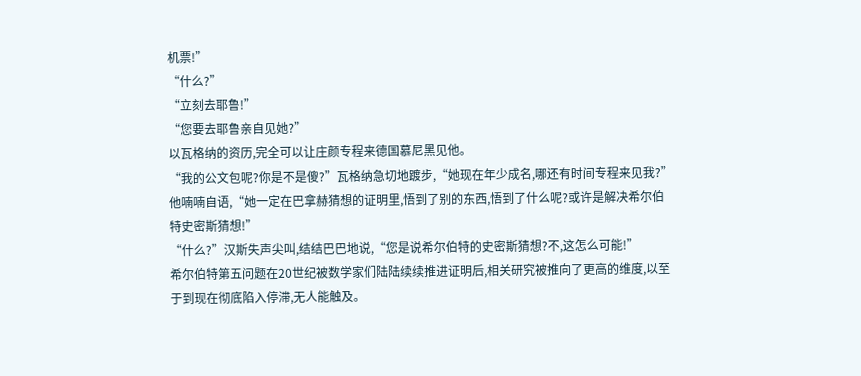机票!”
“什么?”
“立刻去耶鲁!”
“您要去耶鲁亲自见她?”
以瓦格纳的资历,完全可以让庄颜专程来德国慕尼黑见他。
“我的公文包呢?你是不是傻?”瓦格纳急切地踱步,“她现在年少成名,哪还有时间专程来见我?”
他喃喃自语,“她一定在巴拿赫猜想的证明里,悟到了别的东西,悟到了什么呢?或许是解决希尔伯特史密斯猜想!”
“什么?”汉斯失声尖叫,结结巴巴地说,“您是说希尔伯特的史密斯猜想?不,这怎么可能!”
希尔伯特第五问题在20世纪被数学家们陆陆续续推进证明后,相关研究被推向了更高的维度,以至于到现在彻底陷入停滞,无人能触及。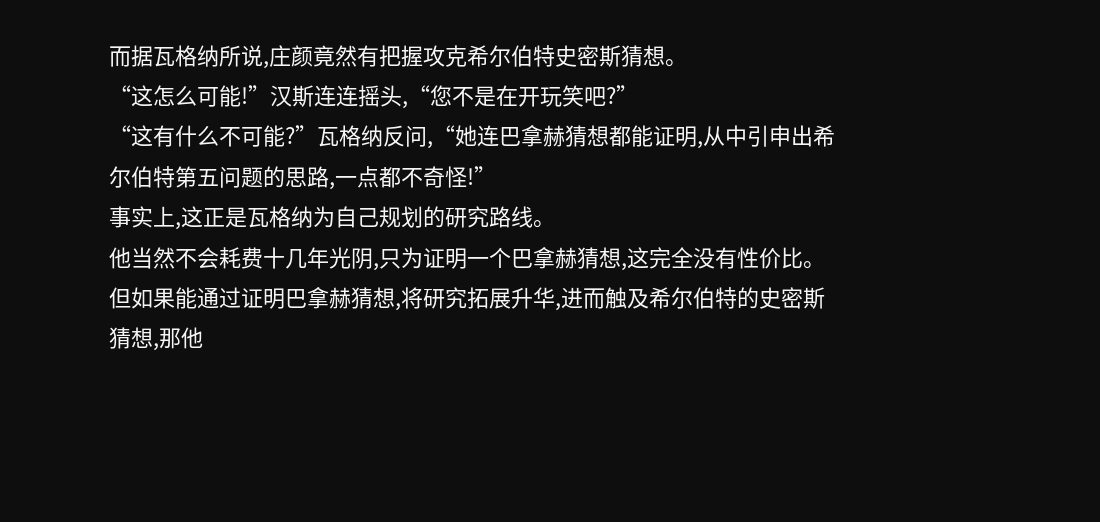而据瓦格纳所说,庄颜竟然有把握攻克希尔伯特史密斯猜想。
“这怎么可能!”汉斯连连摇头,“您不是在开玩笑吧?”
“这有什么不可能?”瓦格纳反问,“她连巴拿赫猜想都能证明,从中引申出希尔伯特第五问题的思路,一点都不奇怪!”
事实上,这正是瓦格纳为自己规划的研究路线。
他当然不会耗费十几年光阴,只为证明一个巴拿赫猜想,这完全没有性价比。
但如果能通过证明巴拿赫猜想,将研究拓展升华,进而触及希尔伯特的史密斯猜想,那他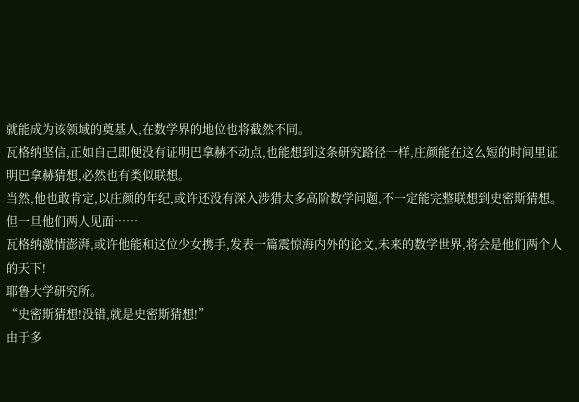就能成为该领域的奠基人,在数学界的地位也将截然不同。
瓦格纳坚信,正如自己即便没有证明巴拿赫不动点,也能想到这条研究路径一样,庄颜能在这么短的时间里证明巴拿赫猜想,必然也有类似联想。
当然,他也敢肯定,以庄颜的年纪,或许还没有深入涉猎太多高阶数学问题,不一定能完整联想到史密斯猜想。
但一旦他们两人见面……
瓦格纳激情澎湃,或许他能和这位少女携手,发表一篇震惊海内外的论文,未来的数学世界,将会是他们两个人的天下!
耶鲁大学研究所。
“史密斯猜想!没错,就是史密斯猜想!”
由于多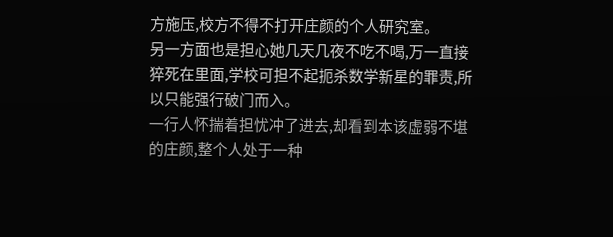方施压,校方不得不打开庄颜的个人研究室。
另一方面也是担心她几天几夜不吃不喝,万一直接猝死在里面,学校可担不起扼杀数学新星的罪责,所以只能强行破门而入。
一行人怀揣着担忧冲了进去,却看到本该虚弱不堪的庄颜,整个人处于一种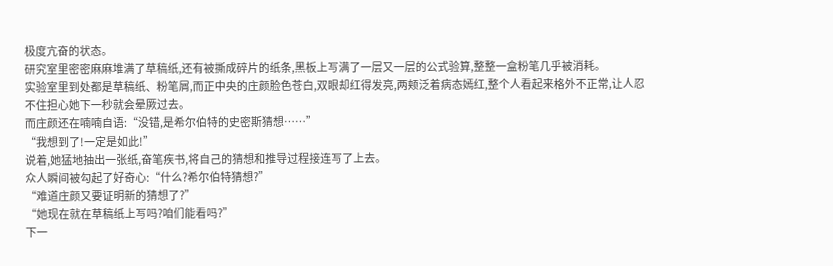极度亢奋的状态。
研究室里密密麻麻堆满了草稿纸,还有被撕成碎片的纸条,黑板上写满了一层又一层的公式验算,整整一盒粉笔几乎被消耗。
实验室里到处都是草稿纸、粉笔屑,而正中央的庄颜脸色苍白,双眼却红得发亮,两颊泛着病态嫣红,整个人看起来格外不正常,让人忍不住担心她下一秒就会晕厥过去。
而庄颜还在喃喃自语:“没错,是希尔伯特的史密斯猜想……”
“我想到了!一定是如此!”
说着,她猛地抽出一张纸,奋笔疾书,将自己的猜想和推导过程接连写了上去。
众人瞬间被勾起了好奇心:“什么?希尔伯特猜想?”
“难道庄颜又要证明新的猜想了?”
“她现在就在草稿纸上写吗?咱们能看吗?”
下一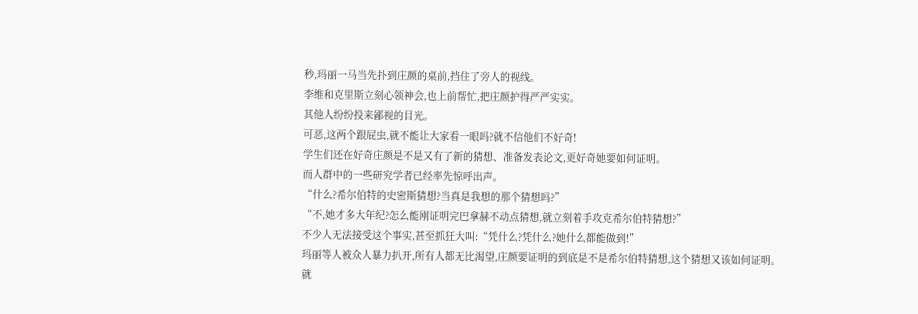秒,玛丽一马当先扑到庄颜的桌前,挡住了旁人的视线。
李维和克里斯立刻心领神会,也上前帮忙,把庄颜护得严严实实。
其他人纷纷投来鄙视的目光。
可恶,这两个跟屁虫,就不能让大家看一眼吗?就不信他们不好奇!
学生们还在好奇庄颜是不是又有了新的猜想、准备发表论文,更好奇她要如何证明。
而人群中的一些研究学者已经率先惊呼出声。
“什么?希尔伯特的史密斯猜想?当真是我想的那个猜想吗?”
“不,她才多大年纪?怎么能刚证明完巴拿赫不动点猜想,就立刻着手攻克希尔伯特猜想?”
不少人无法接受这个事实,甚至抓狂大叫:“凭什么?凭什么?她什么都能做到!”
玛丽等人被众人暴力扒开,所有人都无比渴望,庄颜要证明的到底是不是希尔伯特猜想,这个猜想又该如何证明。
就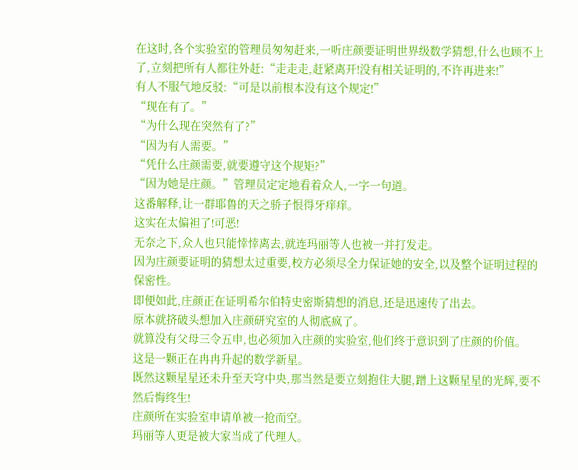在这时,各个实验室的管理员匆匆赶来,一听庄颜要证明世界级数学猜想,什么也顾不上了,立刻把所有人都往外赶:“走走走,赶紧离开!没有相关证明的,不许再进来!”
有人不服气地反驳:“可是以前根本没有这个规定!”
“现在有了。”
“为什么现在突然有了?”
“因为有人需要。”
“凭什么庄颜需要,就要遵守这个规矩?”
“因为她是庄颜。”管理员定定地看着众人,一字一句道。
这番解释,让一群耶鲁的天之骄子恨得牙痒痒。
这实在太偏袒了!可恶!
无奈之下,众人也只能悻悻离去,就连玛丽等人也被一并打发走。
因为庄颜要证明的猜想太过重要,校方必须尽全力保证她的安全,以及整个证明过程的保密性。
即便如此,庄颜正在证明希尔伯特史密斯猜想的消息,还是迅速传了出去。
原本就挤破头想加入庄颜研究室的人彻底疯了。
就算没有父母三令五申,也必须加入庄颜的实验室,他们终于意识到了庄颜的价值。
这是一颗正在冉冉升起的数学新星。
既然这颗星星还未升至天穹中央,那当然是要立刻抱住大腿,蹭上这颗星星的光辉,要不然后悔终生!
庄颜所在实验室申请单被一抢而空。
玛丽等人更是被大家当成了代理人。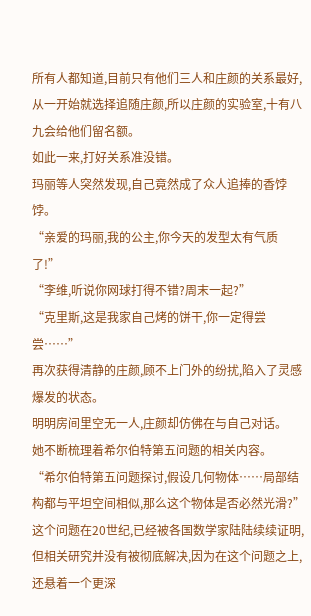所有人都知道,目前只有他们三人和庄颜的关系最好,从一开始就选择追随庄颜,所以庄颜的实验室,十有八九会给他们留名额。
如此一来,打好关系准没错。
玛丽等人突然发现,自己竟然成了众人追捧的香饽饽。
“亲爱的玛丽,我的公主,你今天的发型太有气质了!”
“李维,听说你网球打得不错?周末一起?”
“克里斯,这是我家自己烤的饼干,你一定得尝尝……”
再次获得清静的庄颜,顾不上门外的纷扰,陷入了灵感爆发的状态。
明明房间里空无一人,庄颜却仿佛在与自己对话。
她不断梳理着希尔伯特第五问题的相关内容。
“希尔伯特第五问题探讨,假设几何物体……局部结构都与平坦空间相似,那么这个物体是否必然光滑?”
这个问题在20世纪,已经被各国数学家陆陆续续证明,但相关研究并没有被彻底解决,因为在这个问题之上,还悬着一个更深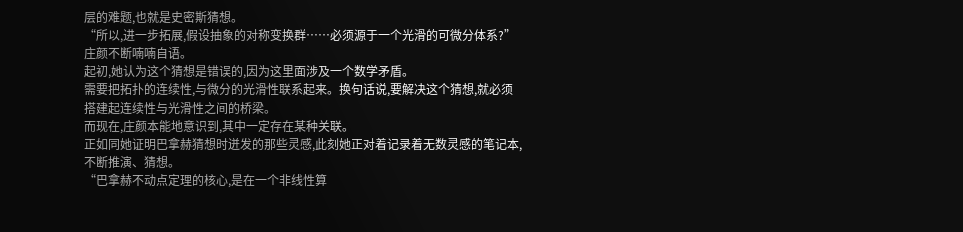层的难题,也就是史密斯猜想。
“所以,进一步拓展,假设抽象的对称变换群……必须源于一个光滑的可微分体系?”
庄颜不断喃喃自语。
起初,她认为这个猜想是错误的,因为这里面涉及一个数学矛盾。
需要把拓扑的连续性,与微分的光滑性联系起来。换句话说,要解决这个猜想,就必须搭建起连续性与光滑性之间的桥梁。
而现在,庄颜本能地意识到,其中一定存在某种关联。
正如同她证明巴拿赫猜想时迸发的那些灵感,此刻她正对着记录着无数灵感的笔记本,不断推演、猜想。
“巴拿赫不动点定理的核心,是在一个非线性算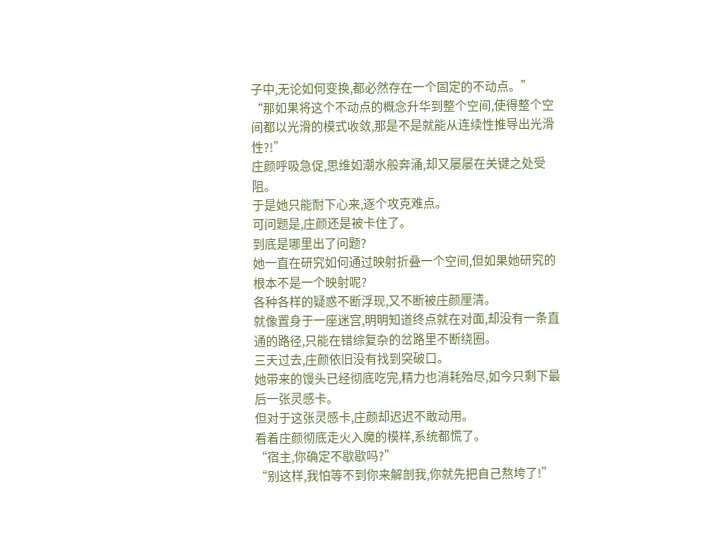子中,无论如何变换,都必然存在一个固定的不动点。”
“那如果将这个不动点的概念升华到整个空间,使得整个空间都以光滑的模式收敛,那是不是就能从连续性推导出光滑性?!”
庄颜呼吸急促,思维如潮水般奔涌,却又屡屡在关键之处受阻。
于是她只能耐下心来,逐个攻克难点。
可问题是,庄颜还是被卡住了。
到底是哪里出了问题?
她一直在研究如何通过映射折叠一个空间,但如果她研究的根本不是一个映射呢?
各种各样的疑惑不断浮现,又不断被庄颜厘清。
就像置身于一座迷宫,明明知道终点就在对面,却没有一条直通的路径,只能在错综复杂的岔路里不断绕圈。
三天过去,庄颜依旧没有找到突破口。
她带来的馒头已经彻底吃完,精力也消耗殆尽,如今只剩下最后一张灵感卡。
但对于这张灵感卡,庄颜却迟迟不敢动用。
看着庄颜彻底走火入魔的模样,系统都慌了。
“宿主,你确定不歇歇吗?”
“别这样,我怕等不到你来解剖我,你就先把自己熬垮了!”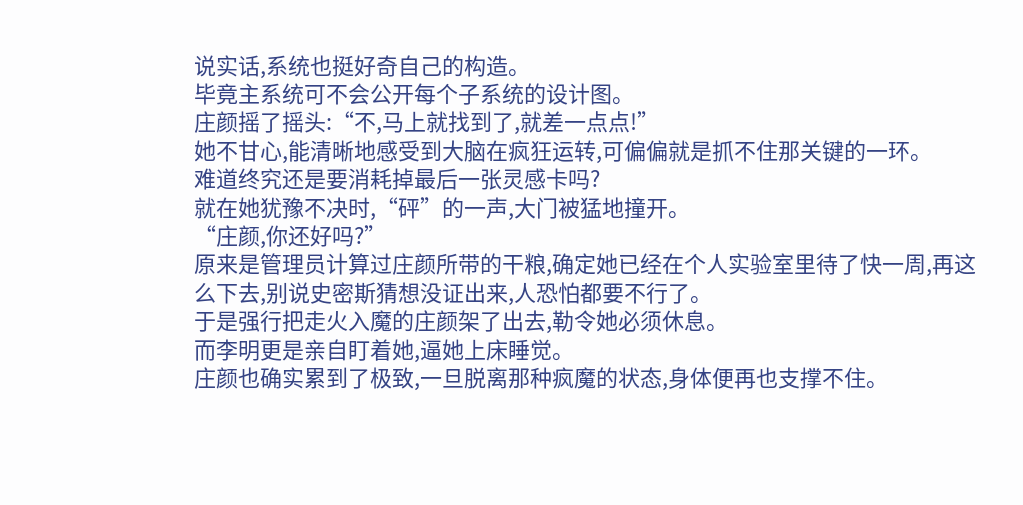说实话,系统也挺好奇自己的构造。
毕竟主系统可不会公开每个子系统的设计图。
庄颜摇了摇头:“不,马上就找到了,就差一点点!”
她不甘心,能清晰地感受到大脑在疯狂运转,可偏偏就是抓不住那关键的一环。
难道终究还是要消耗掉最后一张灵感卡吗?
就在她犹豫不决时,“砰”的一声,大门被猛地撞开。
“庄颜,你还好吗?”
原来是管理员计算过庄颜所带的干粮,确定她已经在个人实验室里待了快一周,再这么下去,别说史密斯猜想没证出来,人恐怕都要不行了。
于是强行把走火入魔的庄颜架了出去,勒令她必须休息。
而李明更是亲自盯着她,逼她上床睡觉。
庄颜也确实累到了极致,一旦脱离那种疯魔的状态,身体便再也支撑不住。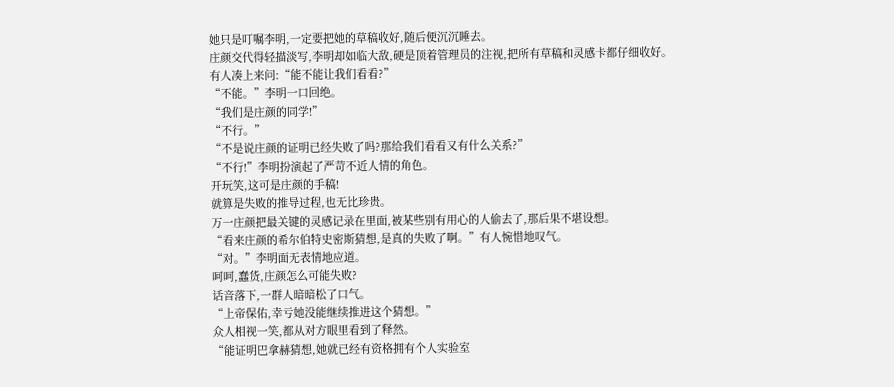她只是叮嘱李明,一定要把她的草稿收好,随后便沉沉睡去。
庄颜交代得轻描淡写,李明却如临大敌,硬是顶着管理员的注视,把所有草稿和灵感卡都仔细收好。
有人凑上来问:“能不能让我们看看?”
“不能。”李明一口回绝。
“我们是庄颜的同学!”
“不行。”
“不是说庄颜的证明已经失败了吗?那给我们看看又有什么关系?”
“不行!”李明扮演起了严苛不近人情的角色。
开玩笑,这可是庄颜的手稿!
就算是失败的推导过程,也无比珍贵。
万一庄颜把最关键的灵感记录在里面,被某些别有用心的人偷去了,那后果不堪设想。
“看来庄颜的希尔伯特史密斯猜想,是真的失败了啊。”有人惋惜地叹气。
“对。”李明面无表情地应道。
呵呵,蠢货,庄颜怎么可能失败?
话音落下,一群人暗暗松了口气。
“上帝保佑,幸亏她没能继续推进这个猜想。”
众人相视一笑,都从对方眼里看到了释然。
“能证明巴拿赫猜想,她就已经有资格拥有个人实验室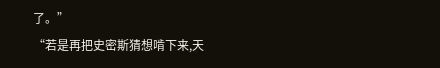了。”
“若是再把史密斯猜想啃下来,天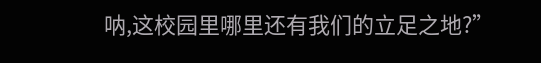呐,这校园里哪里还有我们的立足之地?”